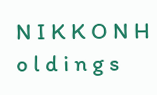N I K K O N H o l d i n g s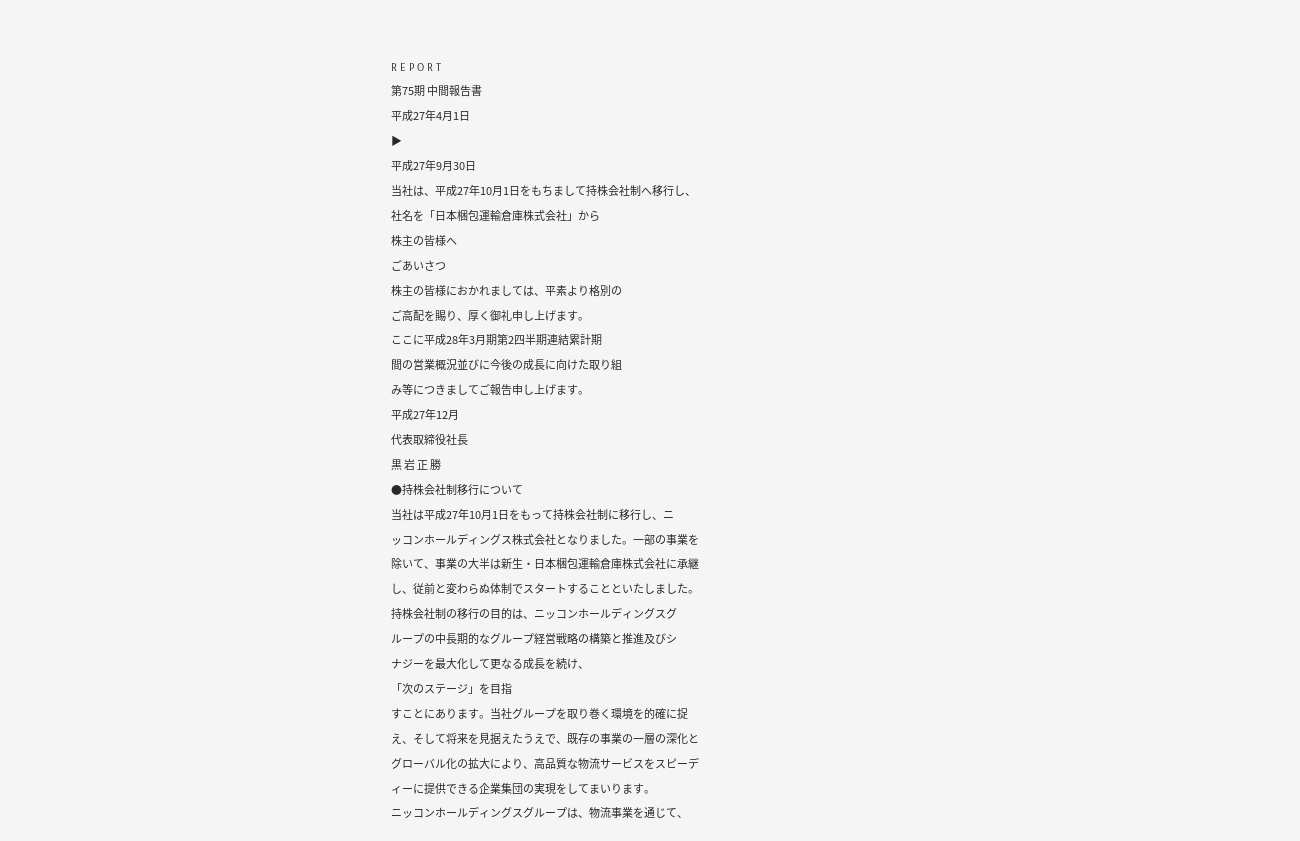R E P O R T
第75期 中間報告書
平成27年4月1日
▶
平成27年9月30日
当社は、平成27年10月1日をもちまして持株会社制へ移行し、
社名を「日本梱包運輸倉庫株式会社」から
株主の皆様へ
ごあいさつ
株主の皆様におかれましては、平素より格別の
ご高配を賜り、厚く御礼申し上げます。
ここに平成28年3月期第2四半期連結累計期
間の営業概況並びに今後の成長に向けた取り組
み等につきましてご報告申し上げます。
平成27年12月
代表取締役社長
黒 岩 正 勝
●持株会社制移行について
当社は平成27年10月1日をもって持株会社制に移行し、ニ
ッコンホールディングス株式会社となりました。一部の事業を
除いて、事業の大半は新生・日本梱包運輸倉庫株式会社に承継
し、従前と変わらぬ体制でスタートすることといたしました。
持株会社制の移行の目的は、ニッコンホールディングスグ
ループの中長期的なグループ経営戦略の構築と推進及びシ
ナジーを最大化して更なる成長を続け、
「次のステージ」を目指
すことにあります。当社グループを取り巻く環境を的確に捉
え、そして将来を見据えたうえで、既存の事業の一層の深化と
グローバル化の拡大により、高品質な物流サービスをスピーデ
ィーに提供できる企業集団の実現をしてまいります。
ニッコンホールディングスグループは、物流事業を通じて、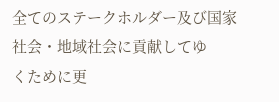全てのステークホルダー及び国家社会・地域社会に貢献してゆ
くために更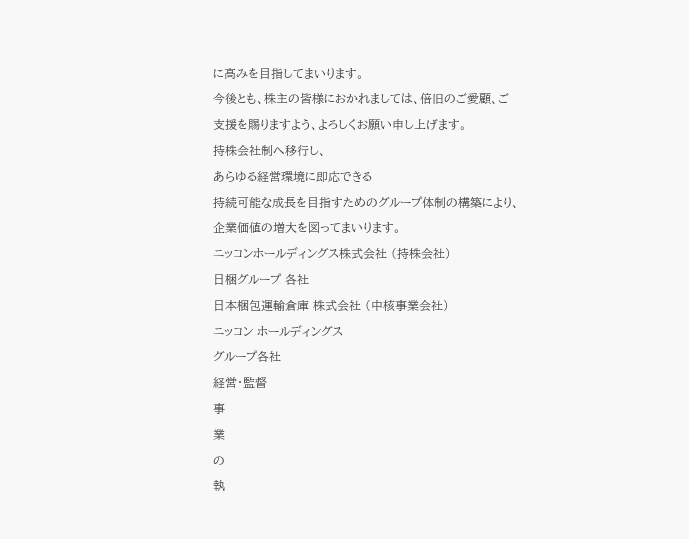に高みを目指してまいります。
今後とも、株主の皆様におかれましては、倍旧のご愛顧、ご
支援を賜りますよう、よろしくお願い申し上げます。
持株会社制へ移行し、
あらゆる経営環境に即応できる
持続可能な成長を目指すためのグループ体制の構築により、
企業価値の増大を図ってまいります。
ニッコンホールディングス株式会社 (持株会社)
日梱グループ 各社
日本梱包運輸倉庫 株式会社 (中核事業会社)
ニッコン ホールディングス
グループ各社
経営・監督
事
業
の
執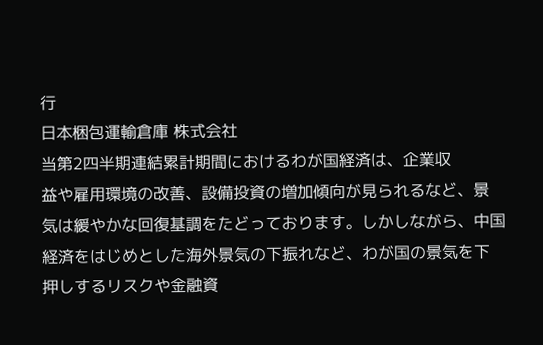行
日本梱包運輸倉庫 株式会社
当第2四半期連結累計期間におけるわが国経済は、企業収
益や雇用環境の改善、設備投資の増加傾向が見られるなど、景
気は緩やかな回復基調をたどっております。しかしながら、中国
経済をはじめとした海外景気の下振れなど、わが国の景気を下
押しするリスクや金融資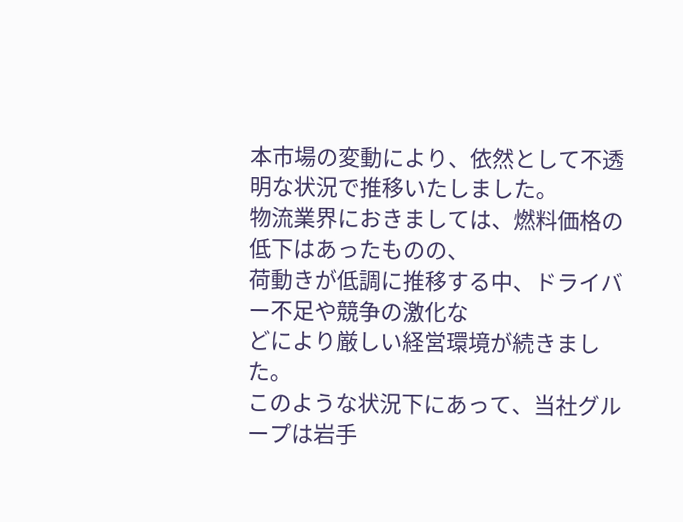本市場の変動により、依然として不透
明な状況で推移いたしました。
物流業界におきましては、燃料価格の低下はあったものの、
荷動きが低調に推移する中、ドライバー不足や競争の激化な
どにより厳しい経営環境が続きました。
このような状況下にあって、当社グループは岩手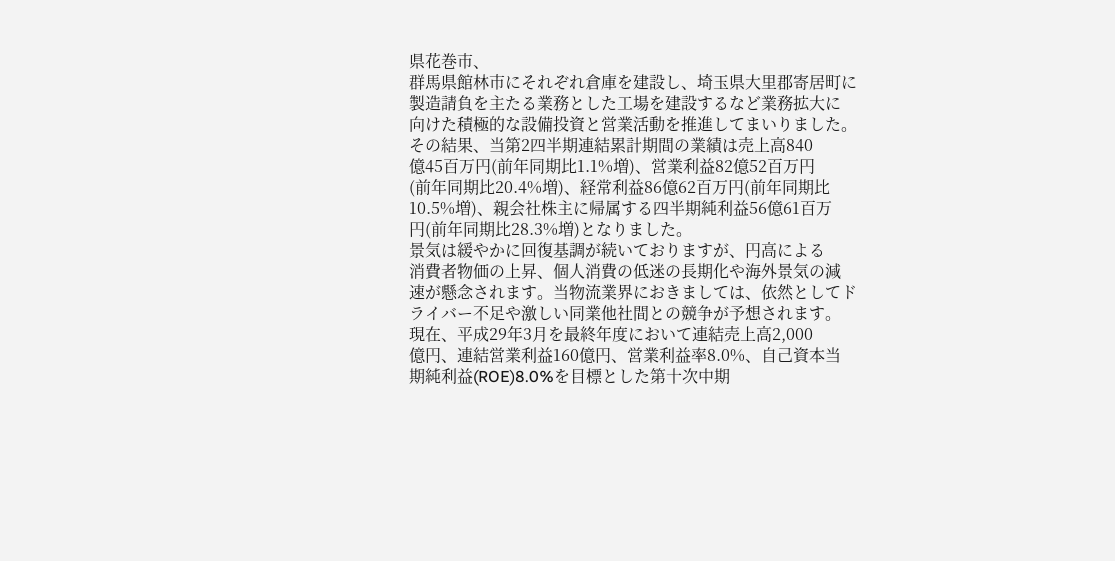県花巻市、
群馬県館林市にそれぞれ倉庫を建設し、埼玉県大里郡寄居町に
製造請負を主たる業務とした工場を建設するなど業務拡大に
向けた積極的な設備投資と営業活動を推進してまいりました。
その結果、当第2四半期連結累計期間の業績は売上高840
億45百万円(前年同期比1.1%増)、営業利益82億52百万円
(前年同期比20.4%増)、経常利益86億62百万円(前年同期比
10.5%増)、親会社株主に帰属する四半期純利益56億61百万
円(前年同期比28.3%増)となりました。
景気は緩やかに回復基調が続いておりますが、円高による
消費者物価の上昇、個人消費の低迷の長期化や海外景気の減
速が懸念されます。当物流業界におきましては、依然としてド
ライバー不足や激しい同業他社間との競争が予想されます。
現在、平成29年3月を最終年度において連結売上高2,000
億円、連結営業利益160億円、営業利益率8.0%、自己資本当
期純利益(ROE)8.0%を目標とした第十次中期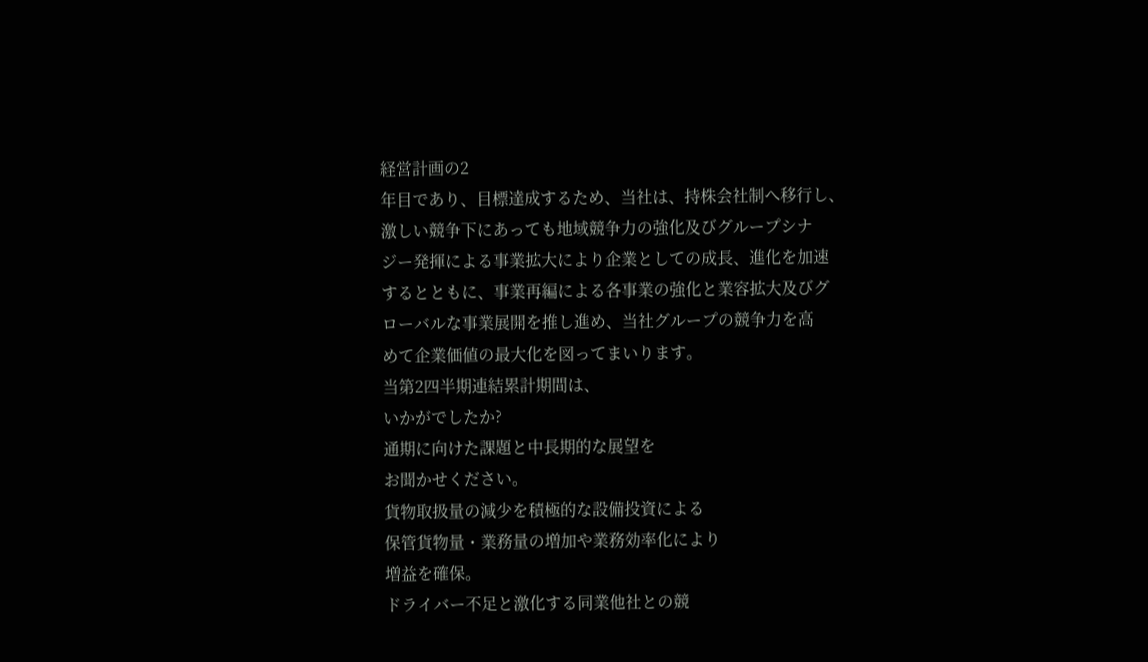経営計画の2
年目であり、目標達成するため、当社は、持株会社制へ移行し、
激しい競争下にあっても地域競争力の強化及びグループシナ
ジー発揮による事業拡大により企業としての成長、進化を加速
するとともに、事業再編による各事業の強化と業容拡大及びグ
ローバルな事業展開を推し進め、当社グループの競争力を高
めて企業価値の最大化を図ってまいります。
当第2四半期連結累計期間は、
いかがでしたか?
通期に向けた課題と中長期的な展望を
お聞かせください。
貨物取扱量の減少を積極的な設備投資による
保管貨物量・業務量の増加や業務効率化により
増益を確保。
ドライバー不足と激化する同業他社との競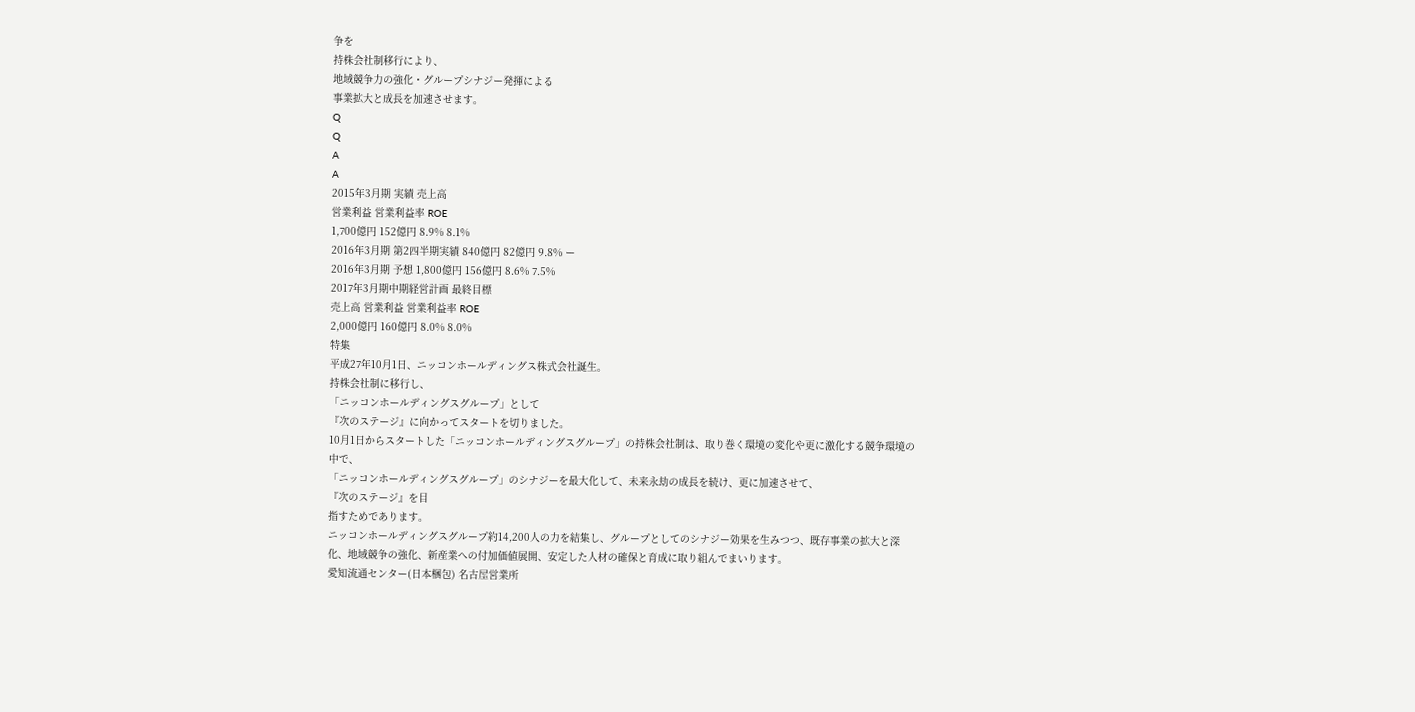争を
持株会社制移行により、
地域競争力の強化・グループシナジー発揮による
事業拡大と成長を加速させます。
Q
Q
A
A
2015年3月期 実績 売上高
営業利益 営業利益率 ROE
1,700億円 152億円 8.9% 8.1%
2016年3月期 第2四半期実績 840億円 82億円 9.8% ー
2016年3月期 予想 1,800億円 156億円 8.6% 7.5%
2017年3月期中期経営計画 最終目標
売上高 営業利益 営業利益率 ROE
2,000億円 160億円 8.0% 8.0%
特集
平成27年10月1日、ニッコンホールディングス株式会社誕生。
持株会社制に移行し、
「ニッコンホールディングスグループ」として
『次のステージ』に向かってスタートを切りました。
10月1日からスタートした「ニッコンホールディングスグループ」の持株会社制は、取り巻く環境の変化や更に激化する競争環境の
中で、
「ニッコンホールディングスグループ」のシナジーを最大化して、未来永劫の成長を続け、更に加速させて、
『次のステージ』を目
指すためであります。
ニッコンホールディングスグループ約14,200人の力を結集し、グループとしてのシナジー効果を生みつつ、既存事業の拡大と深
化、地域競争の強化、新産業への付加価値展開、安定した人材の確保と育成に取り組んでまいります。
愛知流通センター(日本梱包) 名古屋営業所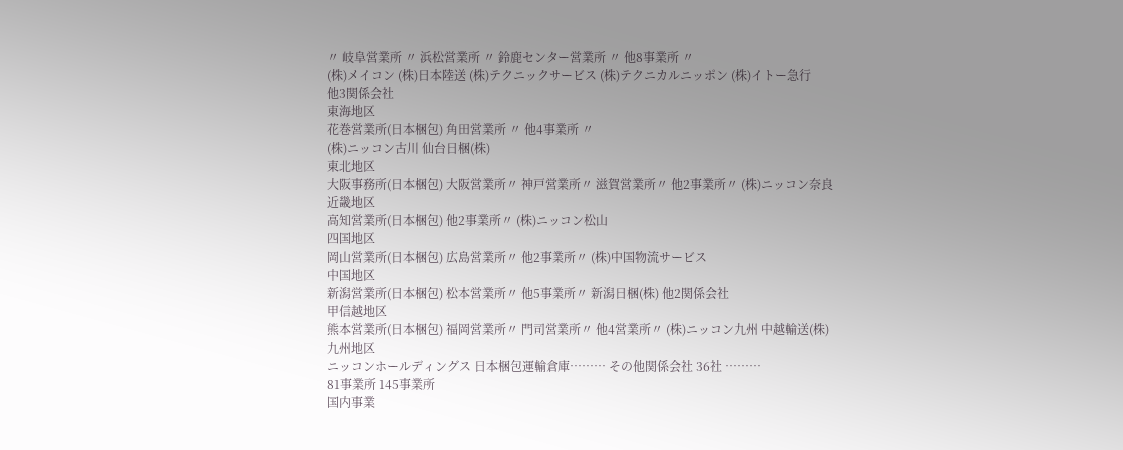〃 岐阜営業所 〃 浜松営業所 〃 鈴鹿センター営業所 〃 他8事業所 〃
(株)メイコン (株)日本陸送 (株)テクニックサービス (株)テクニカルニッポン (株)イトー急行
他3関係会社
東海地区
花巻営業所(日本梱包) 角田営業所 〃 他4事業所 〃
(株)ニッコン古川 仙台日梱(株)
東北地区
大阪事務所(日本梱包) 大阪営業所〃 神戸営業所〃 滋賀営業所〃 他2事業所〃 (株)ニッコン奈良
近畿地区
高知営業所(日本梱包) 他2事業所〃 (株)ニッコン松山
四国地区
岡山営業所(日本梱包) 広島営業所〃 他2事業所〃 (株)中国物流サービス
中国地区
新潟営業所(日本梱包) 松本営業所〃 他5事業所〃 新潟日梱(株) 他2関係会社
甲信越地区
熊本営業所(日本梱包) 福岡営業所〃 門司営業所〃 他4営業所〃 (株)ニッコン九州 中越輸送(株)
九州地区
ニッコンホールディングス 日本梱包運輸倉庫……… その他関係会社 36社 ………
81事業所 145事業所
国内事業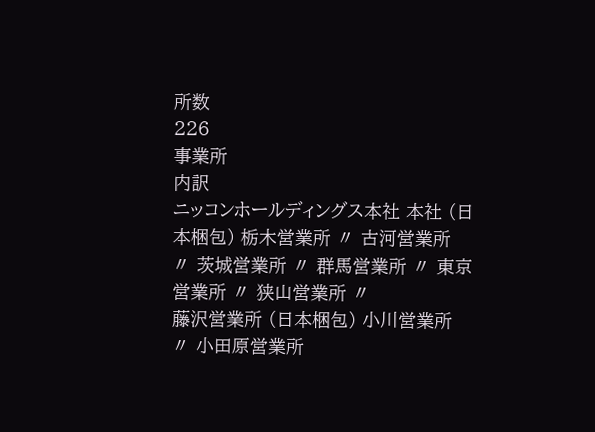所数
226
事業所
内訳
ニッコンホールディングス本社 本社 (日本梱包) 栃木営業所 〃 古河営業所 〃 茨城営業所 〃 群馬営業所 〃 東京営業所 〃 狭山営業所 〃
藤沢営業所 (日本梱包) 小川営業所 〃 小田原営業所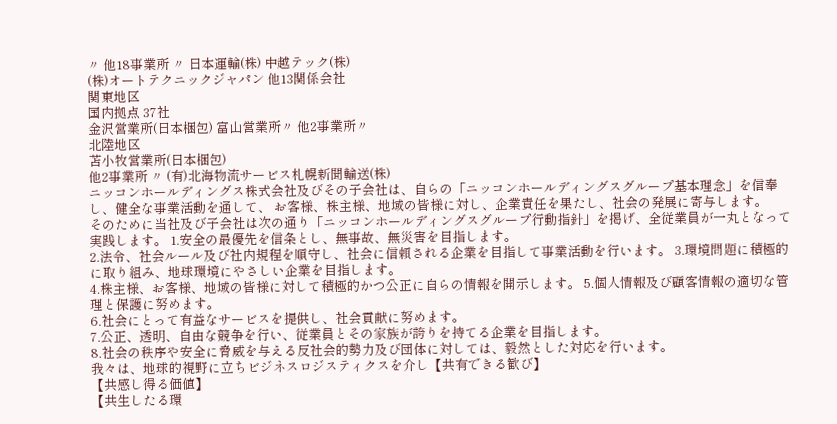〃 他18事業所 〃 日本運輸(株) 中越テック(株)
(株)オートテクニックジャパン 他13関係会社
関東地区
国内拠点 37社
金沢営業所(日本梱包) 富山営業所〃 他2事業所〃
北陸地区
苫小牧営業所(日本梱包)
他2事業所 〃 (有)北海物流サービス札幌新聞輸送(株)
ニッコンホールディングス株式会社及びその子会社は、自らの「ニッコンホールディングスグループ基本理念」を信奉し、健全な事業活動を通して、 お客様、株主様、地域の皆様に対し、企業責任を果たし、社会の発展に寄与します。
そのために当社及び子会社は次の通り「ニッコンホールディングスグループ行動指針」を掲げ、全従業員が一丸となって実践します。 1.安全の最優先を信条とし、無事故、無災害を目指します。
2.法令、社会ルール及び社内規程を順守し、社会に信頼される企業を目指して事業活動を行います。 3.環境問題に積極的に取り組み、地球環境にやさしい企業を目指します。
4.株主様、お客様、地域の皆様に対して積極的かつ公正に自らの情報を開示します。 5.個人情報及び顧客情報の適切な管理と保護に努めます。
6.社会にとって有益なサービスを提供し、社会貢献に努めます。
7.公正、透明、自由な競争を行い、従業員とその家族が誇りを持てる企業を目指します。
8.社会の秩序や安全に脅威を与える反社会的勢力及び団体に対しては、毅然とした対応を行います。
我々は、地球的視野に立ちビジネスロジスティクスを介し【共有できる歓び】
【共感し得る価値】
【共生したる環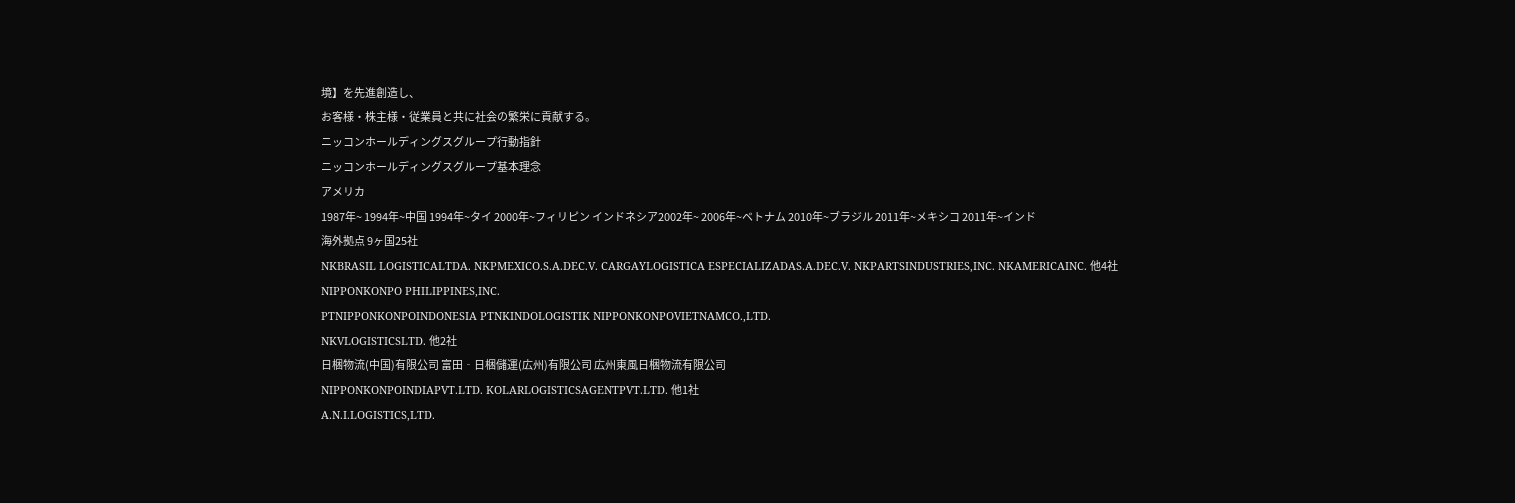境】を先進創造し、
お客様・株主様・従業員と共に社会の繁栄に貢献する。
ニッコンホールディングスグループ行動指針
ニッコンホールディングスグループ基本理念
アメリカ
1987年~ 1994年~中国 1994年~タイ 2000年~フィリピン インドネシア2002年~ 2006年~ベトナム 2010年~ブラジル 2011年~メキシコ 2011年~インド
海外拠点 9ヶ国25社
NKBRASIL LOGISTICALTDA. NKPMEXICO.S.A.DEC.V. CARGAYLOGISTICA ESPECIALIZADAS.A.DEC.V. NKPARTSINDUSTRIES,INC. NKAMERICAINC. 他4社
NIPPONKONPO PHILIPPINES,INC.
PTNIPPONKONPOINDONESIA PTNKINDOLOGISTIK NIPPONKONPOVIETNAMCO.,LTD.
NKVLOGISTICSLTD. 他2社
日梱物流(中国)有限公司 富田‐日梱儲運(広州)有限公司 広州東風日梱物流有限公司
NIPPONKONPOINDIAPVT.LTD. KOLARLOGISTICSAGENTPVT.LTD. 他1社
A.N.I.LOGISTICS,LTD.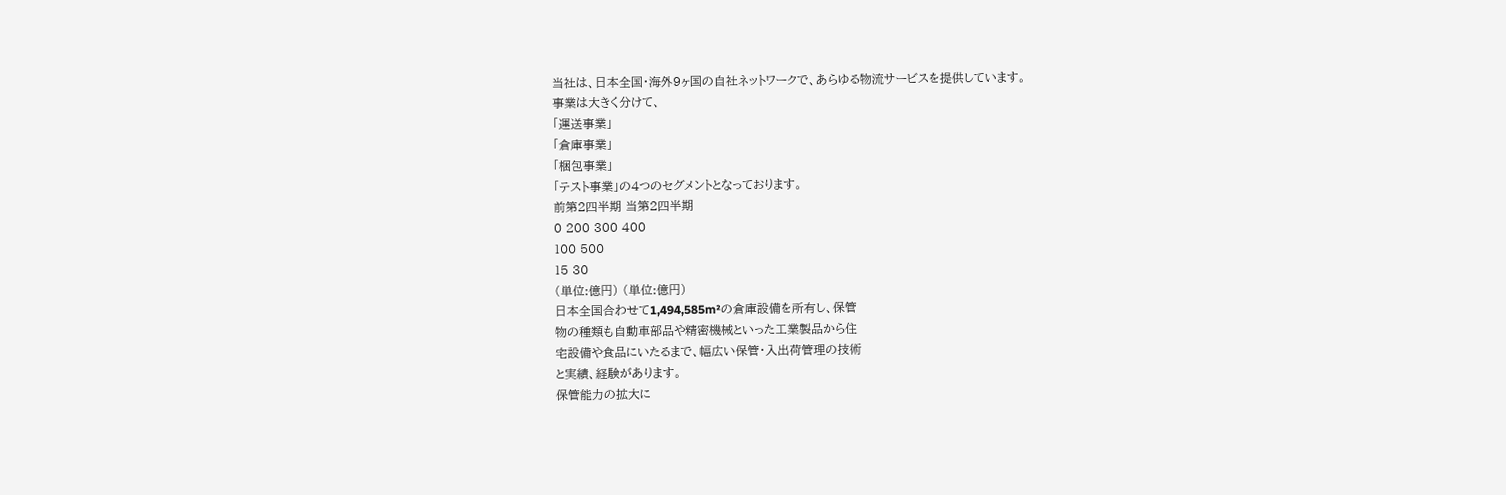当社は、日本全国・海外9ヶ国の自社ネットワークで、あらゆる物流サービスを提供しています。
事業は大きく分けて、
「運送事業」
「倉庫事業」
「梱包事業」
「テスト事業」の4つのセグメントとなっております。
前第2四半期 当第2四半期
0 200 300 400
100 500
15 30
(単位:億円) (単位:億円)
日本全国合わせて1,494,585m²の倉庫設備を所有し、保管
物の種類も自動車部品や精密機械といった工業製品から住
宅設備や食品にいたるまで、幅広い保管・入出荷管理の技術
と実績、経験があります。
保管能力の拡大に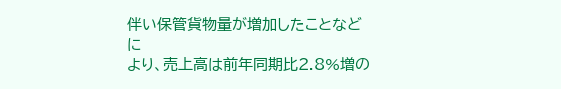伴い保管貨物量が増加したことなどに
より、売上高は前年同期比2.8%増の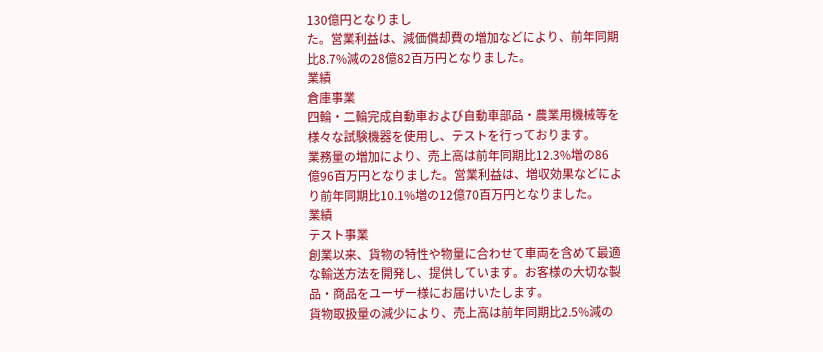130億円となりまし
た。営業利益は、減価償却費の増加などにより、前年同期
比8.7%減の28億82百万円となりました。
業績
倉庫事業
四輪・二輪完成自動車および自動車部品・農業用機械等を
様々な試験機器を使用し、テストを行っております。
業務量の増加により、売上高は前年同期比12.3%増の86
億96百万円となりました。営業利益は、増収効果などによ
り前年同期比10.1%増の12億70百万円となりました。
業績
テスト事業
創業以来、貨物の特性や物量に合わせて車両を含めて最適
な輸送方法を開発し、提供しています。お客様の大切な製
品・商品をユーザー様にお届けいたします。
貨物取扱量の減少により、売上高は前年同期比2.5%減の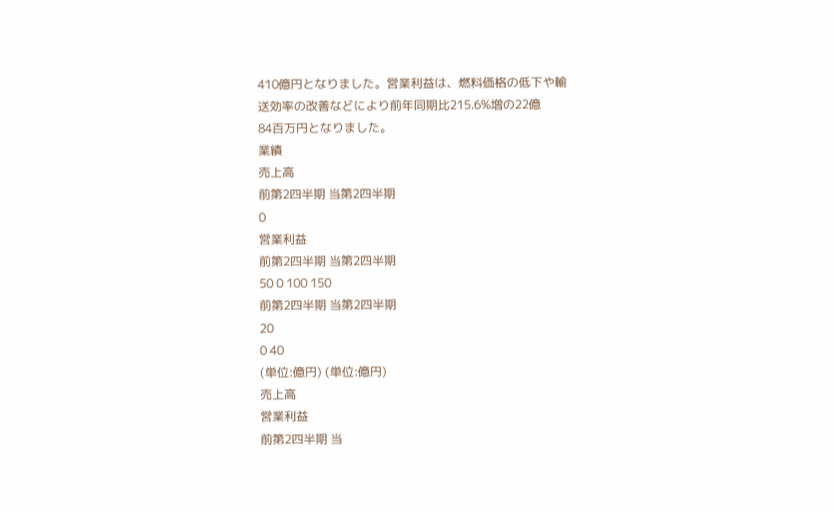410億円となりました。営業利益は、燃料価格の低下や輸
送効率の改善などにより前年同期比215.6%増の22億
84百万円となりました。
業績
売上高
前第2四半期 当第2四半期
0
営業利益
前第2四半期 当第2四半期
50 0 100 150
前第2四半期 当第2四半期
20
0 40
(単位:億円) (単位:億円)
売上高
営業利益
前第2四半期 当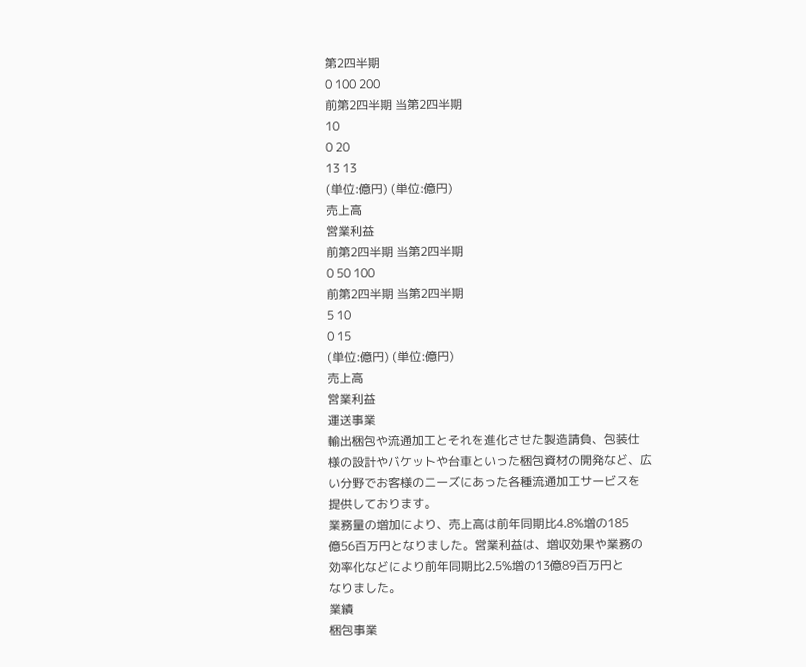第2四半期
0 100 200
前第2四半期 当第2四半期
10
0 20
13 13
(単位:億円) (単位:億円)
売上高
営業利益
前第2四半期 当第2四半期
0 50 100
前第2四半期 当第2四半期
5 10
0 15
(単位:億円) (単位:億円)
売上高
営業利益
運送事業
輸出梱包や流通加工とそれを進化させた製造請負、包装仕
様の設計やバケットや台車といった梱包資材の開発など、広
い分野でお客様のニーズにあった各種流通加工サービスを
提供しております。
業務量の増加により、売上高は前年同期比4.8%増の185
億56百万円となりました。営業利益は、増収効果や業務の
効率化などにより前年同期比2.5%増の13億89百万円と
なりました。
業績
梱包事業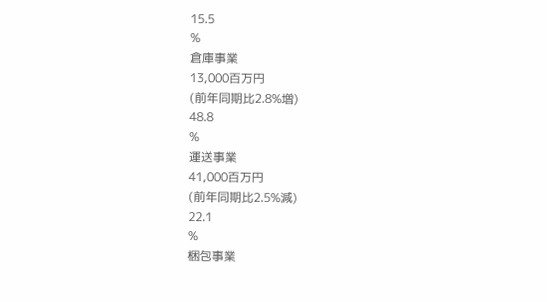15.5
%
倉庫事業
13,000百万円
(前年同期比2.8%増)
48.8
%
運送事業
41,000百万円
(前年同期比2.5%減)
22.1
%
梱包事業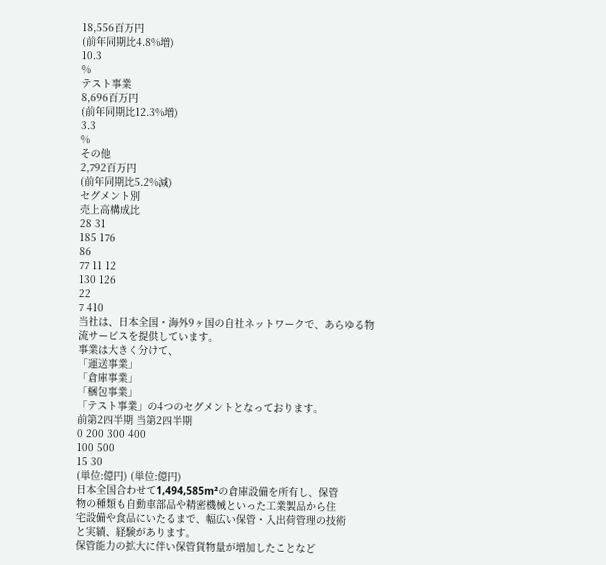18,556百万円
(前年同期比4.8%増)
10.3
%
テスト事業
8,696百万円
(前年同期比12.3%増)
3.3
%
その他
2,792百万円
(前年同期比5.2%減)
セグメント別
売上高構成比
28 31
185 176
86
77 11 12
130 126
22
7 410
当社は、日本全国・海外9ヶ国の自社ネットワークで、あらゆる物流サービスを提供しています。
事業は大きく分けて、
「運送事業」
「倉庫事業」
「梱包事業」
「テスト事業」の4つのセグメントとなっております。
前第2四半期 当第2四半期
0 200 300 400
100 500
15 30
(単位:億円) (単位:億円)
日本全国合わせて1,494,585m²の倉庫設備を所有し、保管
物の種類も自動車部品や精密機械といった工業製品から住
宅設備や食品にいたるまで、幅広い保管・入出荷管理の技術
と実績、経験があります。
保管能力の拡大に伴い保管貨物量が増加したことなど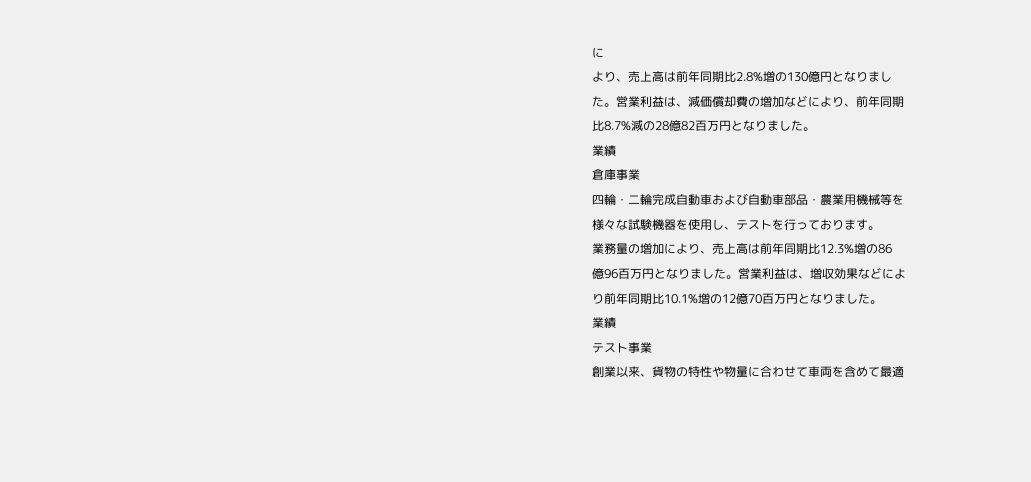に
より、売上高は前年同期比2.8%増の130億円となりまし
た。営業利益は、減価償却費の増加などにより、前年同期
比8.7%減の28億82百万円となりました。
業績
倉庫事業
四輪・二輪完成自動車および自動車部品・農業用機械等を
様々な試験機器を使用し、テストを行っております。
業務量の増加により、売上高は前年同期比12.3%増の86
億96百万円となりました。営業利益は、増収効果などによ
り前年同期比10.1%増の12億70百万円となりました。
業績
テスト事業
創業以来、貨物の特性や物量に合わせて車両を含めて最適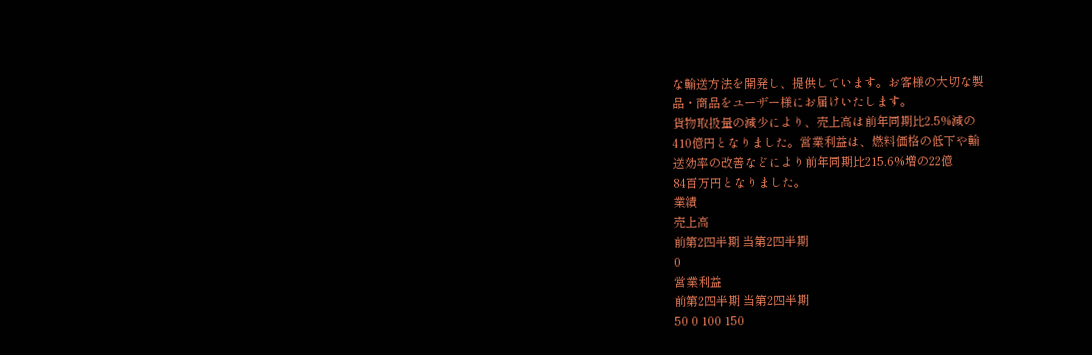な輸送方法を開発し、提供しています。お客様の大切な製
品・商品をユーザー様にお届けいたします。
貨物取扱量の減少により、売上高は前年同期比2.5%減の
410億円となりました。営業利益は、燃料価格の低下や輸
送効率の改善などにより前年同期比215.6%増の22億
84百万円となりました。
業績
売上高
前第2四半期 当第2四半期
0
営業利益
前第2四半期 当第2四半期
50 0 100 150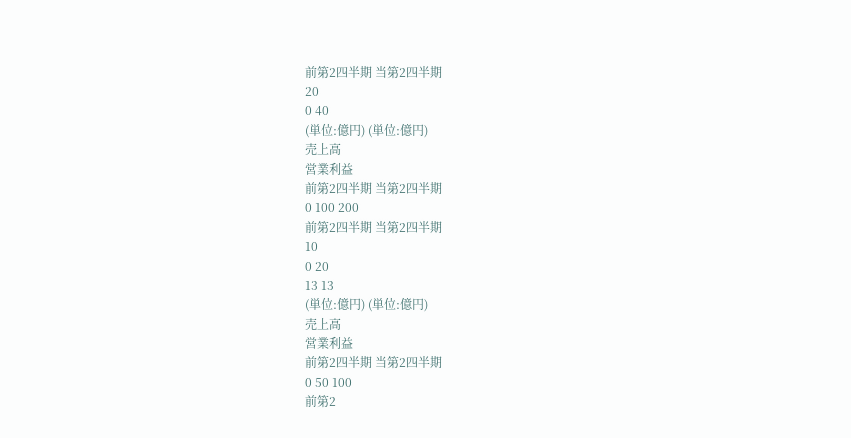前第2四半期 当第2四半期
20
0 40
(単位:億円) (単位:億円)
売上高
営業利益
前第2四半期 当第2四半期
0 100 200
前第2四半期 当第2四半期
10
0 20
13 13
(単位:億円) (単位:億円)
売上高
営業利益
前第2四半期 当第2四半期
0 50 100
前第2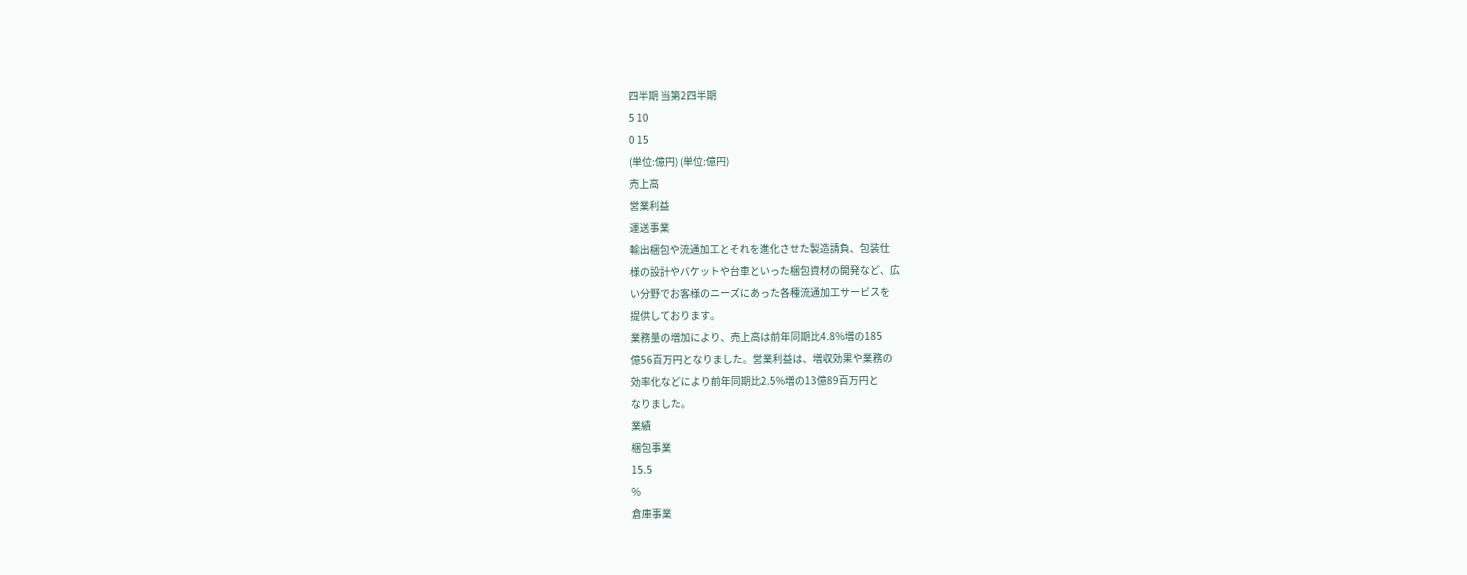四半期 当第2四半期
5 10
0 15
(単位:億円) (単位:億円)
売上高
営業利益
運送事業
輸出梱包や流通加工とそれを進化させた製造請負、包装仕
様の設計やバケットや台車といった梱包資材の開発など、広
い分野でお客様のニーズにあった各種流通加工サービスを
提供しております。
業務量の増加により、売上高は前年同期比4.8%増の185
億56百万円となりました。営業利益は、増収効果や業務の
効率化などにより前年同期比2.5%増の13億89百万円と
なりました。
業績
梱包事業
15.5
%
倉庫事業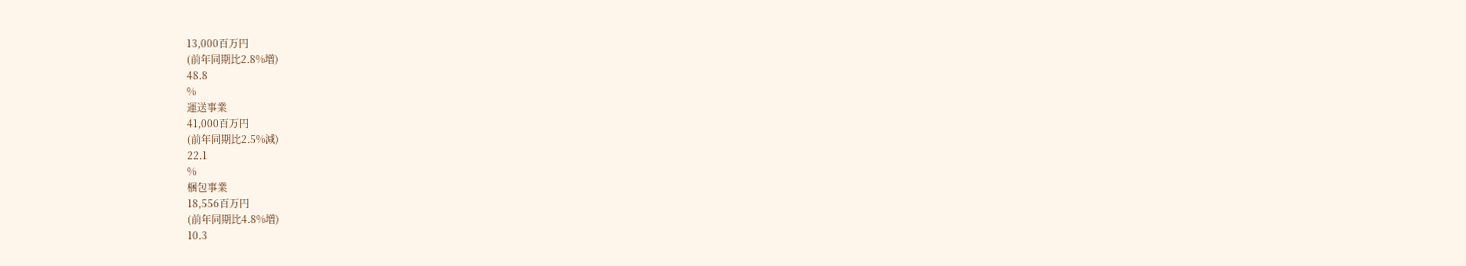13,000百万円
(前年同期比2.8%増)
48.8
%
運送事業
41,000百万円
(前年同期比2.5%減)
22.1
%
梱包事業
18,556百万円
(前年同期比4.8%増)
10.3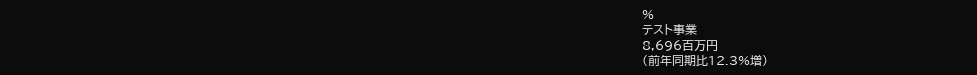%
テスト事業
8,696百万円
(前年同期比12.3%増)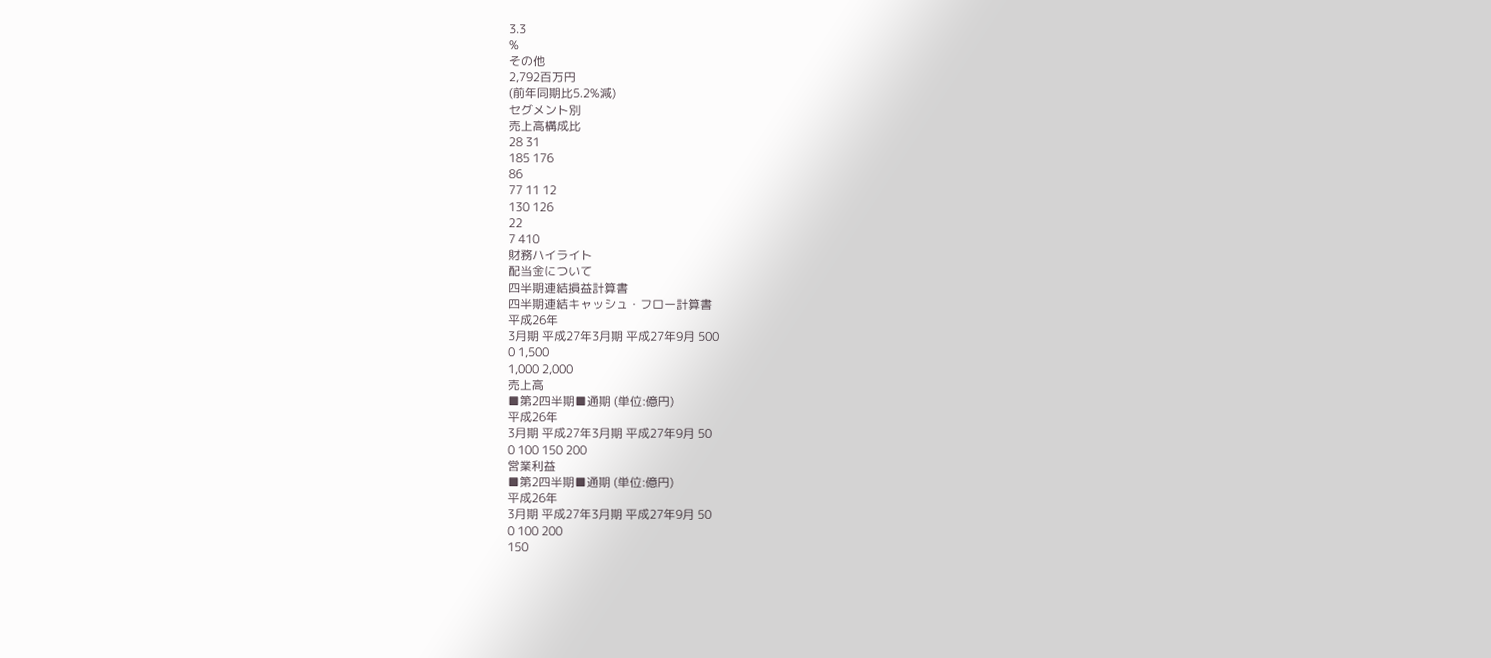3.3
%
その他
2,792百万円
(前年同期比5.2%減)
セグメント別
売上高構成比
28 31
185 176
86
77 11 12
130 126
22
7 410
財務ハイライト
配当金について
四半期連結損益計算書
四半期連結キャッシュ・フロー計算書
平成26年
3月期 平成27年3月期 平成27年9月 500
0 1,500
1,000 2,000
売上高
■第2四半期■通期 (単位:億円)
平成26年
3月期 平成27年3月期 平成27年9月 50
0 100 150 200
営業利益
■第2四半期■通期 (単位:億円)
平成26年
3月期 平成27年3月期 平成27年9月 50
0 100 200
150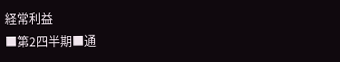経常利益
■第2四半期■通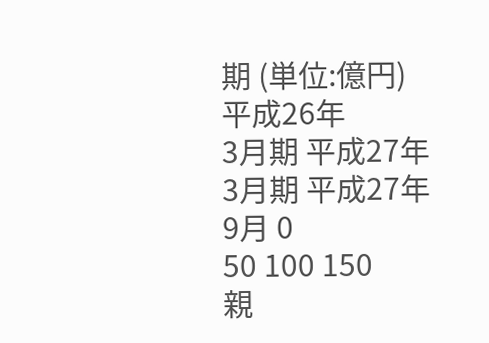期 (単位:億円)
平成26年
3月期 平成27年3月期 平成27年9月 0
50 100 150
親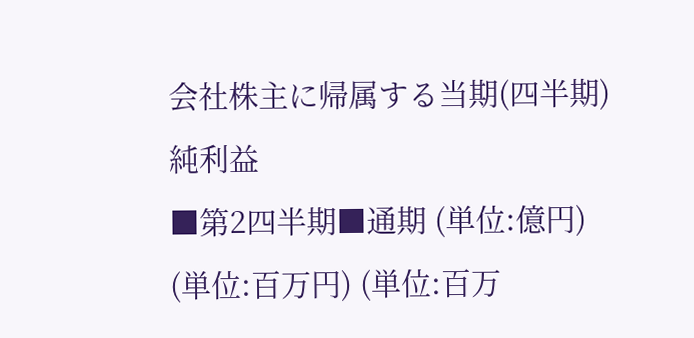会社株主に帰属する当期(四半期)純利益
■第2四半期■通期 (単位:億円)
(単位:百万円) (単位:百万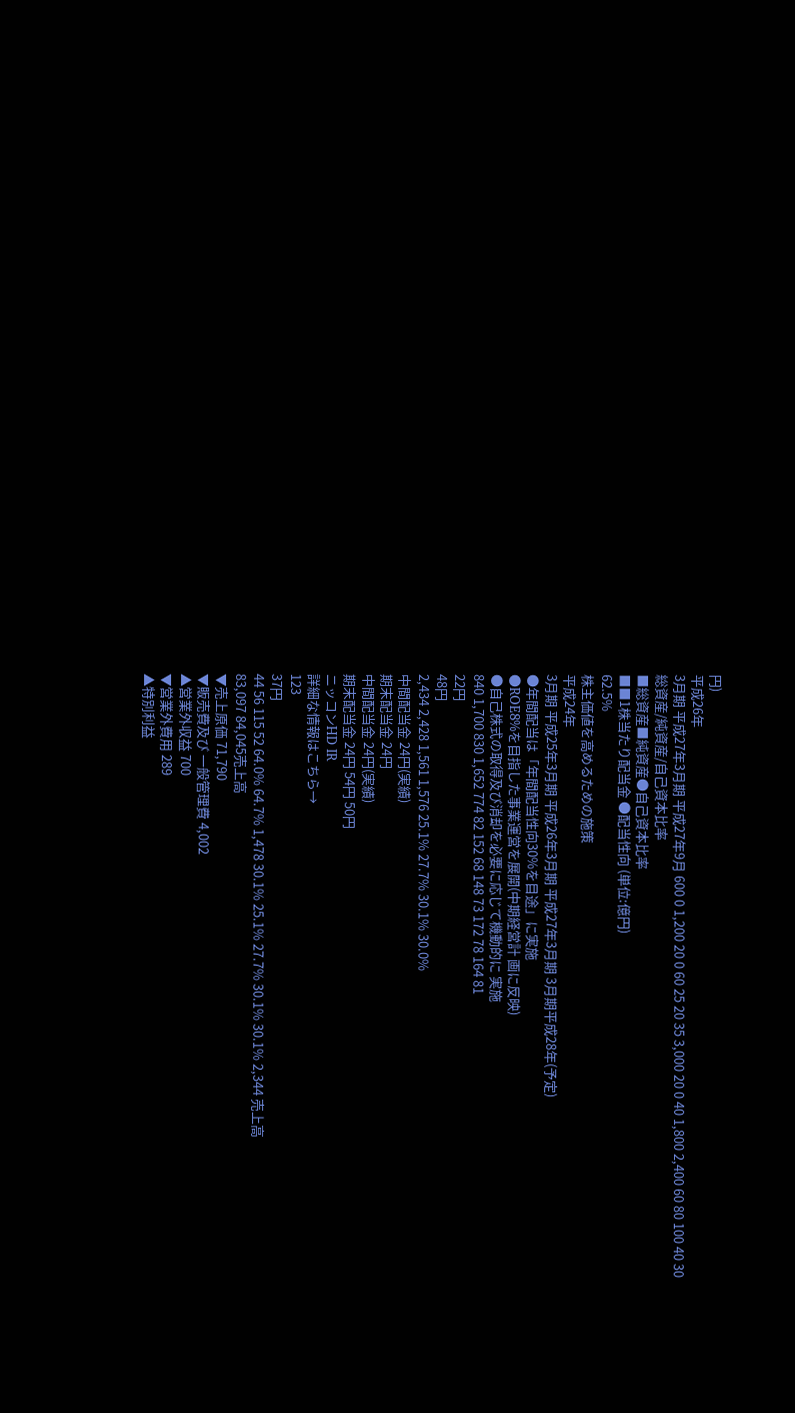円)
平成26年
3月期 平成27年3月期 平成27年9月 600 0 1,200 20 0 60 25 20 35 3,000 20 0 40 1,800 2,400 60 80 100 40 30
総資産/純資産/自己資本比率
■総資産■純資産●自己資本比率
■■1株当たり配当金 ●配当性向 (単位:億円)
62.5%
株主価値を高めるための施策
平成24年
3月期 平成25年3月期 平成26年3月期 平成27年3月期 3月期平成28年(予定)
●年間配当は「年間配当性向30%を目途」に実施
●ROE8%を目指した事業運営を展開(中期経営計 画に反映)
●自己株式の取得及び消却を必要に応じて機動的に 実施
840 1,700 830 1,652 774 82 152 68 148 73 172 78 164 81
22円
48円
2,434 2,428 1,561 1,576 25.1% 27.7% 30.1% 30.0%
中間配当金 24円(実績)
期末配当金 24円
中間配当金 24円(実績)
期末配当金 24円 54円 50円
ニッコンHD IR
詳細な情報はこちら→
123
37円
44 56 115 52 64.0% 64.7% 1,478 30.1% 25.1% 27.7% 30.1% 30.1% 2,344 売上高
83,097 84,045売上高
▼売上原価 71,790
▼販売費及び 一般管理費 4,002
▲営業外収益 700
▼営業外費用 289
▲特別利益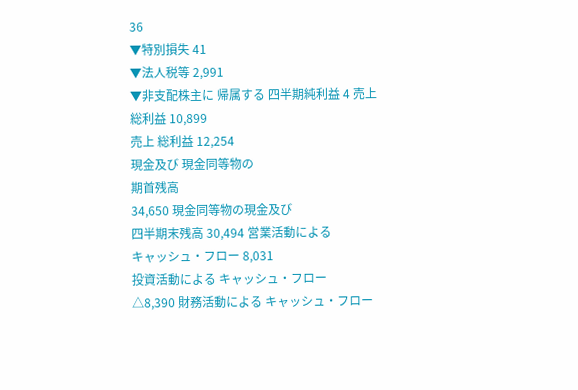36
▼特別損失 41
▼法人税等 2,991
▼非支配株主に 帰属する 四半期純利益 4 売上
総利益 10,899
売上 総利益 12,254
現金及び 現金同等物の
期首残高
34,650 現金同等物の現金及び
四半期末残高 30,494 営業活動による
キャッシュ・フロー 8,031
投資活動による キャッシュ・フロー
△8,390 財務活動による キャッシュ・フロー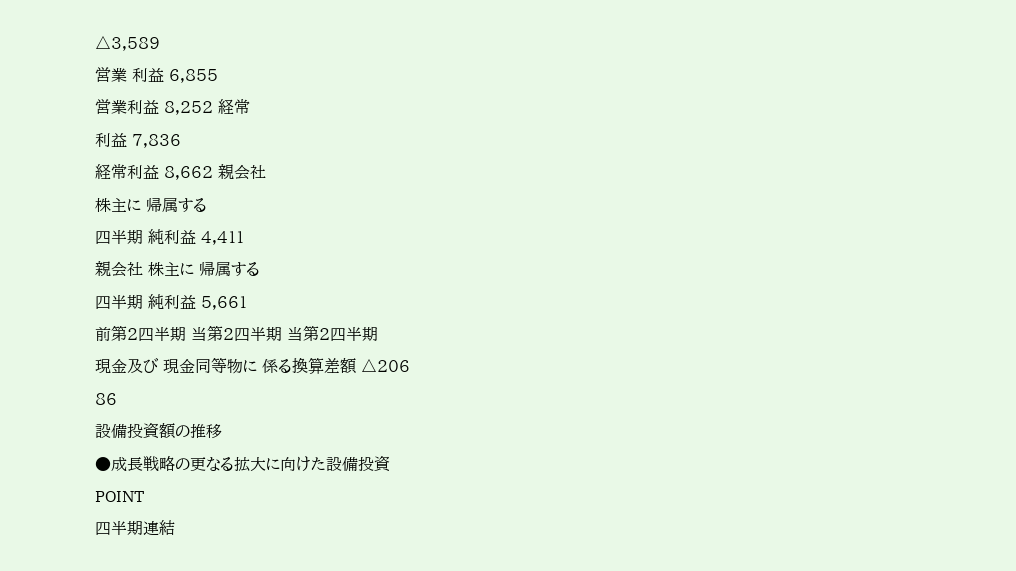△3,589
営業 利益 6,855
営業利益 8,252 経常
利益 7,836
経常利益 8,662 親会社
株主に 帰属する
四半期 純利益 4,411
親会社 株主に 帰属する
四半期 純利益 5,661
前第2四半期 当第2四半期 当第2四半期
現金及び 現金同等物に 係る換算差額 △206
86
設備投資額の推移
●成長戦略の更なる拡大に向けた設備投資
POINT
四半期連結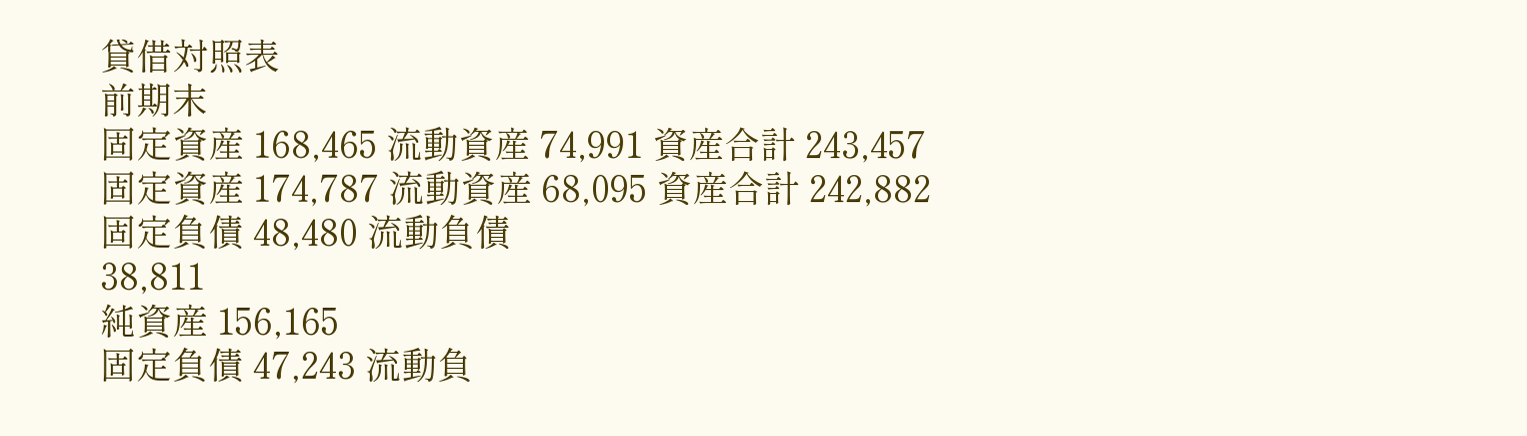貸借対照表
前期末
固定資産 168,465 流動資産 74,991 資産合計 243,457
固定資産 174,787 流動資産 68,095 資産合計 242,882
固定負債 48,480 流動負債
38,811
純資産 156,165
固定負債 47,243 流動負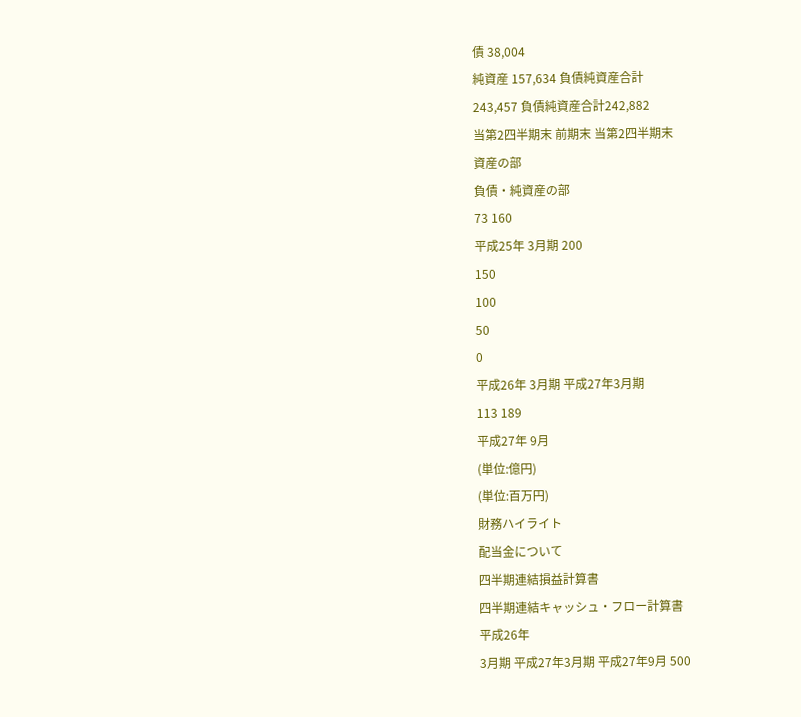債 38,004
純資産 157,634 負債純資産合計
243,457 負債純資産合計242,882
当第2四半期末 前期末 当第2四半期末
資産の部
負債・純資産の部
73 160
平成25年 3月期 200
150
100
50
0
平成26年 3月期 平成27年3月期
113 189
平成27年 9月
(単位:億円)
(単位:百万円)
財務ハイライト
配当金について
四半期連結損益計算書
四半期連結キャッシュ・フロー計算書
平成26年
3月期 平成27年3月期 平成27年9月 500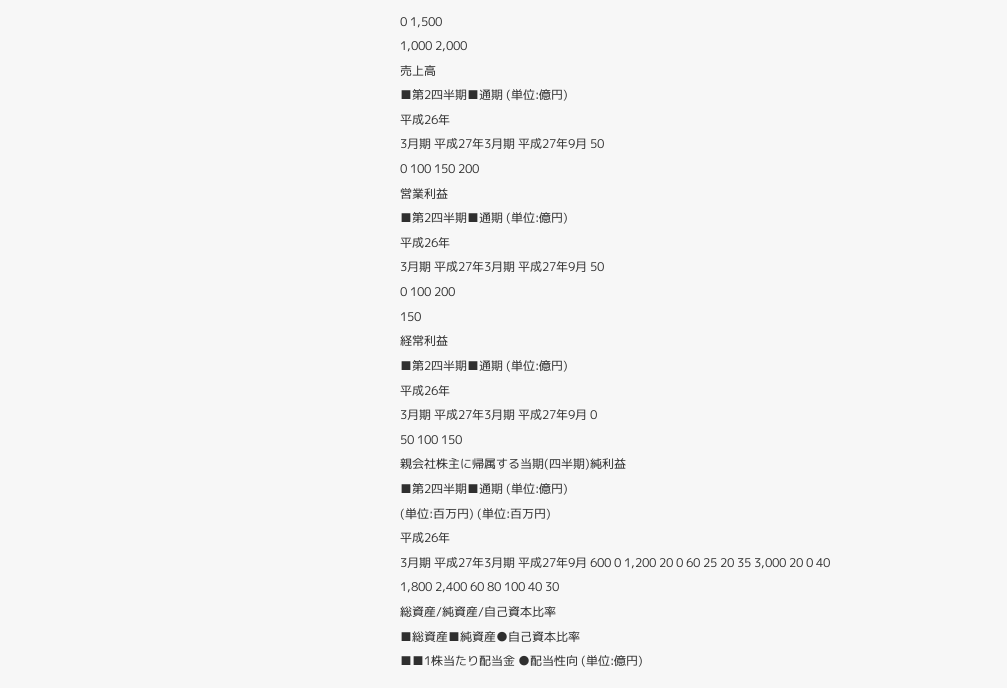0 1,500
1,000 2,000
売上高
■第2四半期■通期 (単位:億円)
平成26年
3月期 平成27年3月期 平成27年9月 50
0 100 150 200
営業利益
■第2四半期■通期 (単位:億円)
平成26年
3月期 平成27年3月期 平成27年9月 50
0 100 200
150
経常利益
■第2四半期■通期 (単位:億円)
平成26年
3月期 平成27年3月期 平成27年9月 0
50 100 150
親会社株主に帰属する当期(四半期)純利益
■第2四半期■通期 (単位:億円)
(単位:百万円) (単位:百万円)
平成26年
3月期 平成27年3月期 平成27年9月 600 0 1,200 20 0 60 25 20 35 3,000 20 0 40 1,800 2,400 60 80 100 40 30
総資産/純資産/自己資本比率
■総資産■純資産●自己資本比率
■■1株当たり配当金 ●配当性向 (単位:億円)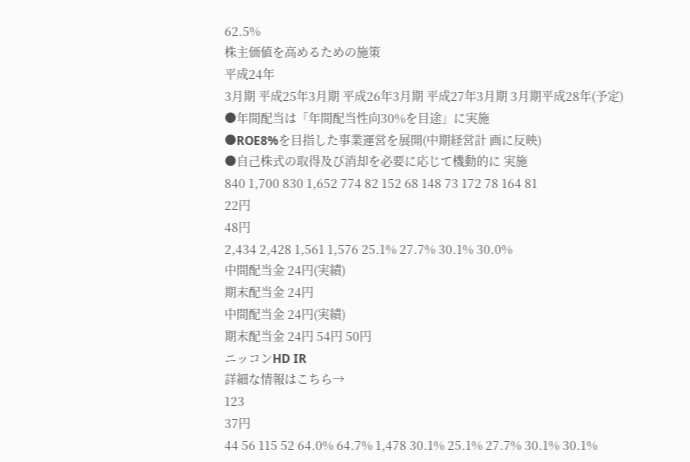62.5%
株主価値を高めるための施策
平成24年
3月期 平成25年3月期 平成26年3月期 平成27年3月期 3月期平成28年(予定)
●年間配当は「年間配当性向30%を目途」に実施
●ROE8%を目指した事業運営を展開(中期経営計 画に反映)
●自己株式の取得及び消却を必要に応じて機動的に 実施
840 1,700 830 1,652 774 82 152 68 148 73 172 78 164 81
22円
48円
2,434 2,428 1,561 1,576 25.1% 27.7% 30.1% 30.0%
中間配当金 24円(実績)
期末配当金 24円
中間配当金 24円(実績)
期末配当金 24円 54円 50円
ニッコンHD IR
詳細な情報はこちら→
123
37円
44 56 115 52 64.0% 64.7% 1,478 30.1% 25.1% 27.7% 30.1% 30.1%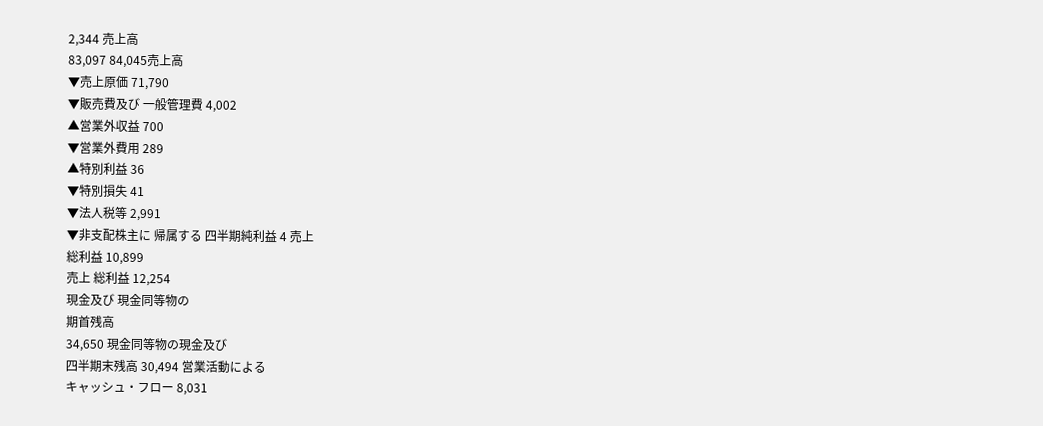2,344 売上高
83,097 84,045売上高
▼売上原価 71,790
▼販売費及び 一般管理費 4,002
▲営業外収益 700
▼営業外費用 289
▲特別利益 36
▼特別損失 41
▼法人税等 2,991
▼非支配株主に 帰属する 四半期純利益 4 売上
総利益 10,899
売上 総利益 12,254
現金及び 現金同等物の
期首残高
34,650 現金同等物の現金及び
四半期末残高 30,494 営業活動による
キャッシュ・フロー 8,031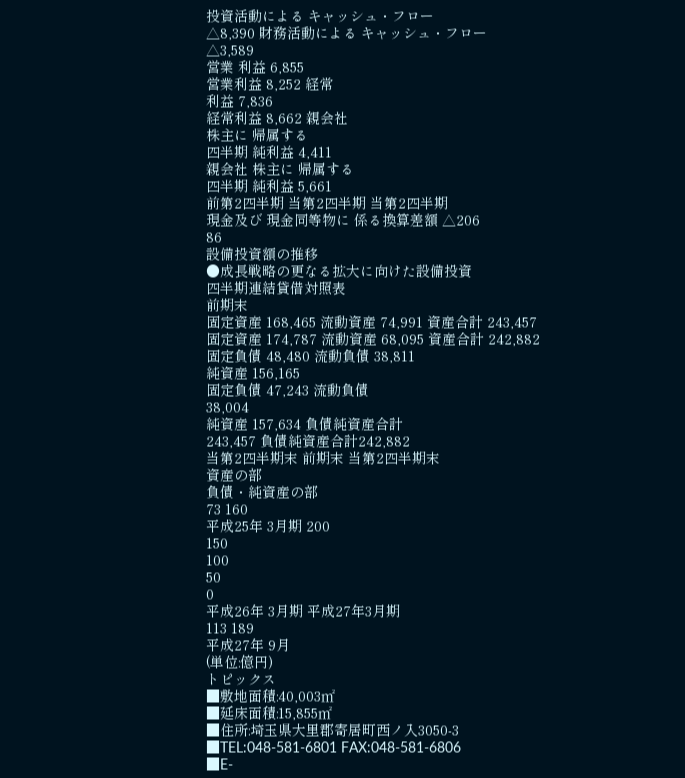投資活動による キャッシュ・フロー
△8,390 財務活動による キャッシュ・フロー
△3,589
営業 利益 6,855
営業利益 8,252 経常
利益 7,836
経常利益 8,662 親会社
株主に 帰属する
四半期 純利益 4,411
親会社 株主に 帰属する
四半期 純利益 5,661
前第2四半期 当第2四半期 当第2四半期
現金及び 現金同等物に 係る換算差額 △206
86
設備投資額の推移
●成長戦略の更なる拡大に向けた設備投資
四半期連結貸借対照表
前期末
固定資産 168,465 流動資産 74,991 資産合計 243,457
固定資産 174,787 流動資産 68,095 資産合計 242,882
固定負債 48,480 流動負債 38,811
純資産 156,165
固定負債 47,243 流動負債
38,004
純資産 157,634 負債純資産合計
243,457 負債純資産合計242,882
当第2四半期末 前期末 当第2四半期末
資産の部
負債・純資産の部
73 160
平成25年 3月期 200
150
100
50
0
平成26年 3月期 平成27年3月期
113 189
平成27年 9月
(単位:億円)
トピックス
■敷地面積:40,003㎡
■延床面積:15,855㎡
■住所:埼玉県大里郡寄居町西ノ入3050-3
■TEL:048-581-6801 FAX:048-581-6806
■E-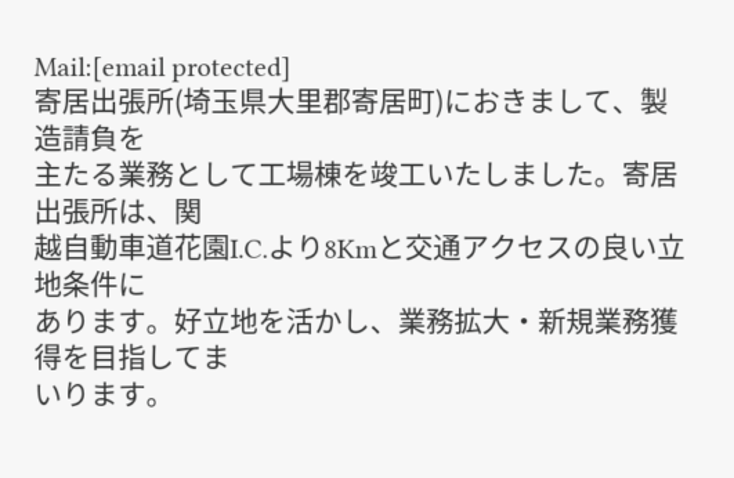Mail:[email protected]
寄居出張所(埼玉県大里郡寄居町)におきまして、製造請負を
主たる業務として工場棟を竣工いたしました。寄居出張所は、関
越自動車道花園I.C.より8Kmと交通アクセスの良い立地条件に
あります。好立地を活かし、業務拡大・新規業務獲得を目指してま
いります。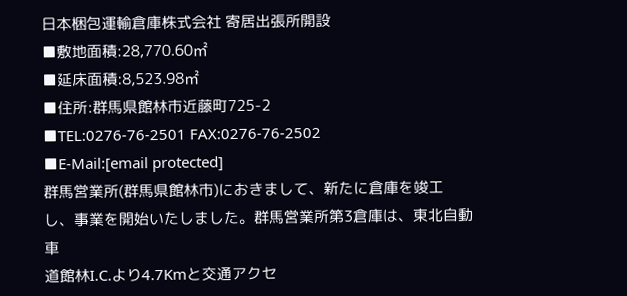日本梱包運輸倉庫株式会社 寄居出張所開設
■敷地面積:28,770.60㎡
■延床面積:8,523.98㎡
■住所:群馬県館林市近藤町725-2
■TEL:0276-76-2501 FAX:0276-76-2502
■E-Mail:[email protected]
群馬営業所(群馬県館林市)におきまして、新たに倉庫を竣工
し、事業を開始いたしました。群馬営業所第3倉庫は、東北自動車
道館林I.C.より4.7Kmと交通アクセ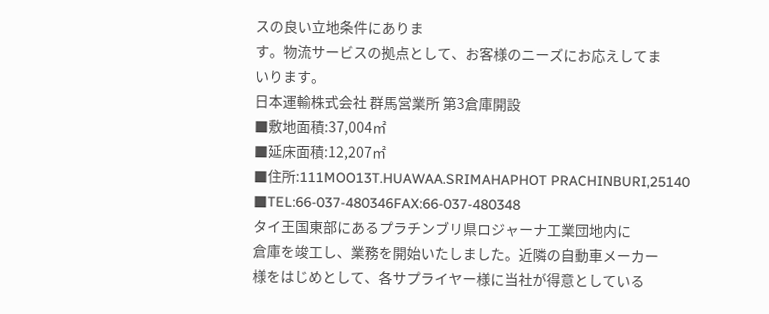スの良い立地条件にありま
す。物流サービスの拠点として、お客様のニーズにお応えしてま
いります。
日本運輸株式会社 群馬営業所 第3倉庫開設
■敷地面積:37,004㎡
■延床面積:12,207㎡
■住所:111MOO13T.HUAWAA.SRIMAHAPHOT PRACHINBURI,25140
■TEL:66-037-480346FAX:66-037-480348
タイ王国東部にあるプラチンブリ県ロジャーナ工業団地内に
倉庫を竣工し、業務を開始いたしました。近隣の自動車メーカー
様をはじめとして、各サプライヤー様に当社が得意としている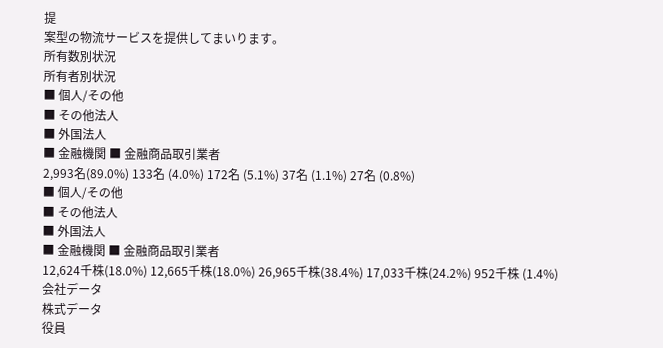提
案型の物流サービスを提供してまいります。
所有数別状況
所有者別状況
■ 個人/その他
■ その他法人
■ 外国法人
■ 金融機関 ■ 金融商品取引業者
2,993名(89.0%) 133名 (4.0%) 172名 (5.1%) 37名 (1.1%) 27名 (0.8%)
■ 個人/その他
■ その他法人
■ 外国法人
■ 金融機関 ■ 金融商品取引業者
12,624千株(18.0%) 12,665千株(18.0%) 26,965千株(38.4%) 17,033千株(24.2%) 952千株 (1.4%)
会社データ
株式データ
役員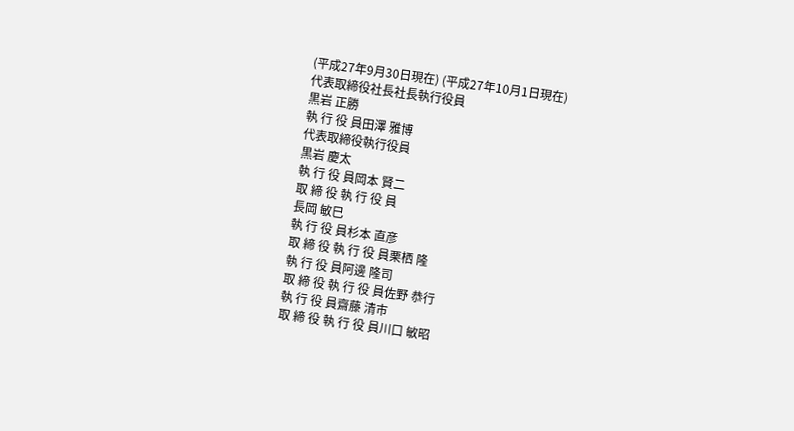(平成27年9月30日現在) (平成27年10月1日現在)
代表取締役社長社長執行役員
黒岩 正勝
執 行 役 員田澤 雅博
代表取締役執行役員
黒岩 慶太
執 行 役 員岡本 賢二
取 締 役 執 行 役 員
長岡 敏巳
執 行 役 員杉本 直彦
取 締 役 執 行 役 員栗栖 隆
執 行 役 員阿邊 隆司
取 締 役 執 行 役 員佐野 恭行
執 行 役 員齋藤 清市
取 締 役 執 行 役 員川口 敏昭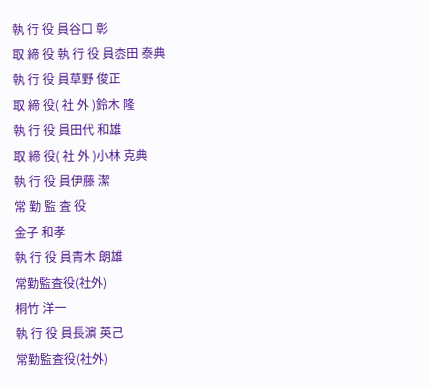執 行 役 員谷口 彰
取 締 役 執 行 役 員枩田 泰典
執 行 役 員草野 俊正
取 締 役( 社 外 )鈴木 隆
執 行 役 員田代 和雄
取 締 役( 社 外 )小林 克典
執 行 役 員伊藤 潔
常 勤 監 査 役
金子 和孝
執 行 役 員青木 朗雄
常勤監査役(社外)
桐竹 洋一
執 行 役 員長濵 英己
常勤監査役(社外)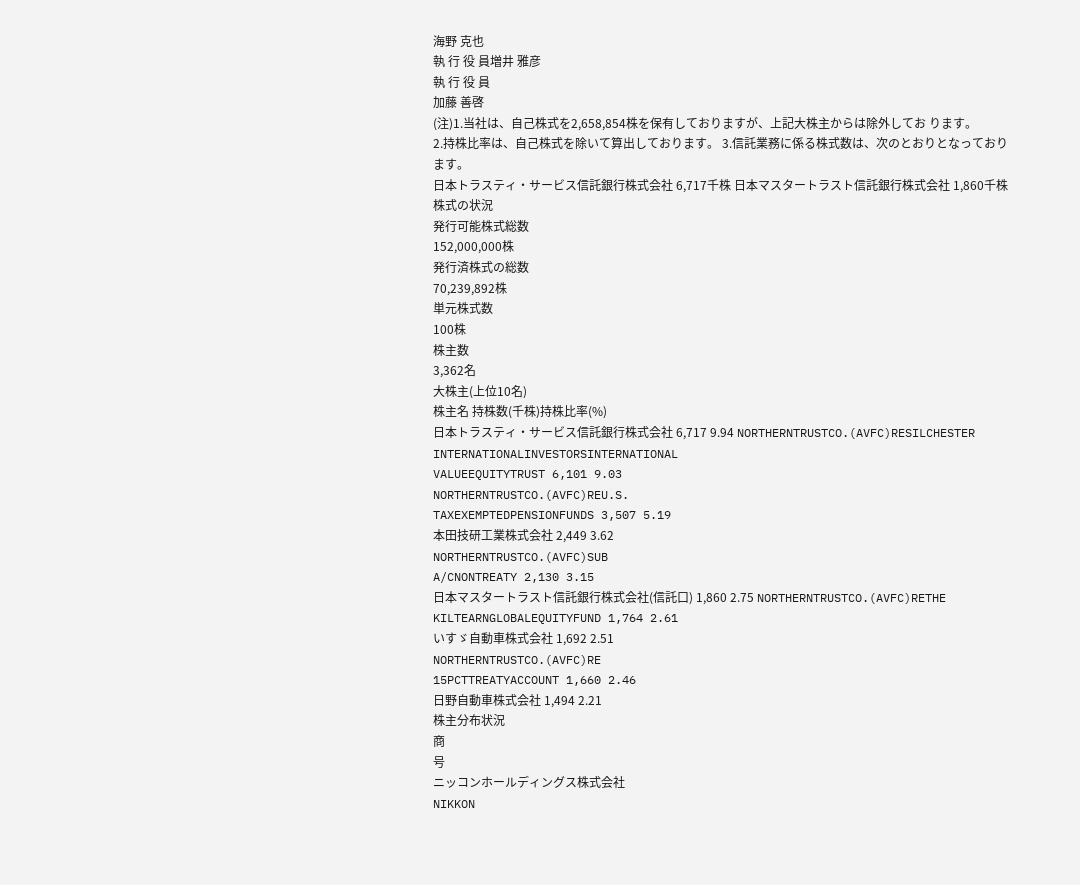海野 克也
執 行 役 員増井 雅彦
執 行 役 員
加藤 善啓
(注)1.当社は、自己株式を2,658,854株を保有しておりますが、上記大株主からは除外してお ります。
2.持株比率は、自己株式を除いて算出しております。 3.信託業務に係る株式数は、次のとおりとなっております。
日本トラスティ・サービス信託銀行株式会社 6,717千株 日本マスタートラスト信託銀行株式会社 1,860千株
株式の状況
発行可能株式総数
152,000,000株
発行済株式の総数
70,239,892株
単元株式数
100株
株主数
3,362名
大株主(上位10名)
株主名 持株数(千株)持株比率(%)
日本トラスティ・サービス信託銀行株式会社 6,717 9.94 NORTHERNTRUSTCO.(AVFC)RESILCHESTER
INTERNATIONALINVESTORSINTERNATIONAL
VALUEEQUITYTRUST 6,101 9.03
NORTHERNTRUSTCO.(AVFC)REU.S.
TAXEXEMPTEDPENSIONFUNDS 3,507 5.19
本田技研工業株式会社 2,449 3.62
NORTHERNTRUSTCO.(AVFC)SUB
A/CNONTREATY 2,130 3.15
日本マスタートラスト信託銀行株式会社(信託口) 1,860 2.75 NORTHERNTRUSTCO.(AVFC)RETHE
KILTEARNGLOBALEQUITYFUND 1,764 2.61
いすゞ自動車株式会社 1,692 2.51
NORTHERNTRUSTCO.(AVFC)RE
15PCTTREATYACCOUNT 1,660 2.46
日野自動車株式会社 1,494 2.21
株主分布状況
商
号
ニッコンホールディングス株式会社
NIKKON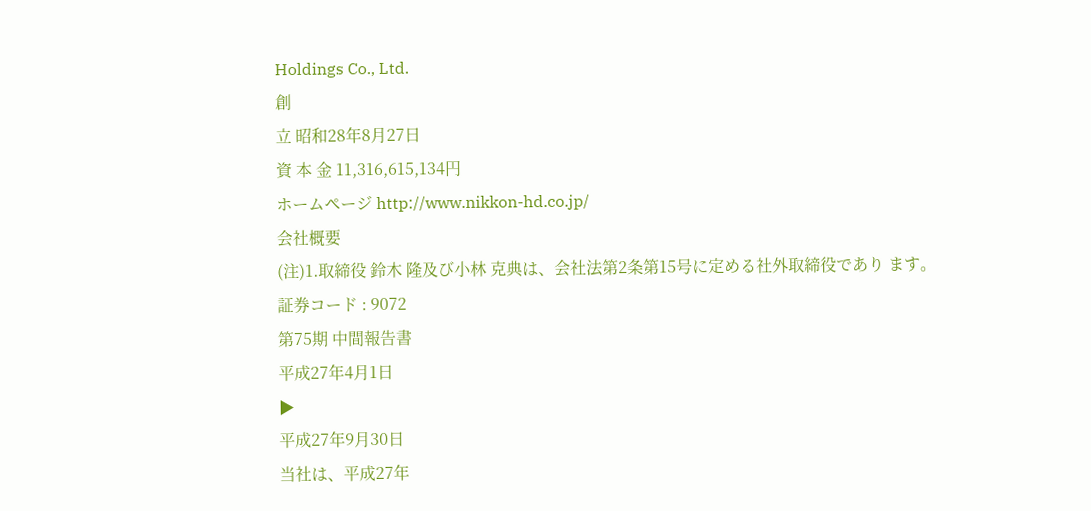Holdings Co., Ltd.
創
立 昭和28年8月27日
資 本 金 11,316,615,134円
ホームページ http://www.nikkon-hd.co.jp/
会社概要
(注)1.取締役 鈴木 隆及び小林 克典は、会社法第2条第15号に定める社外取締役であり ます。
証券コード : 9072
第75期 中間報告書
平成27年4月1日
▶
平成27年9月30日
当社は、平成27年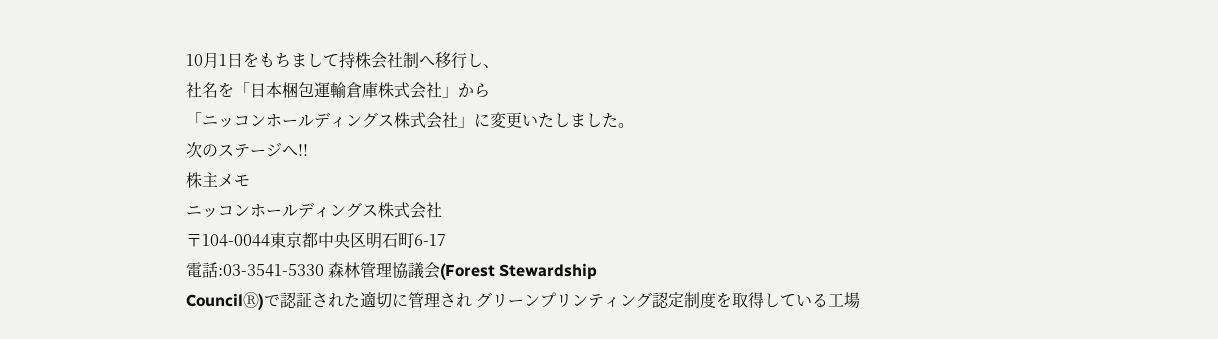10月1日をもちまして持株会社制へ移行し、
社名を「日本梱包運輸倉庫株式会社」から
「ニッコンホールディングス株式会社」に変更いたしました。
次のステージへ!!
株主メモ
ニッコンホールディングス株式会社
〒104-0044東京都中央区明石町6-17
電話:03-3541-5330 森林管理協議会(Forest Stewardship
CouncilⓇ)で認証された適切に管理され グリーンプリンティング認定制度を取得している工場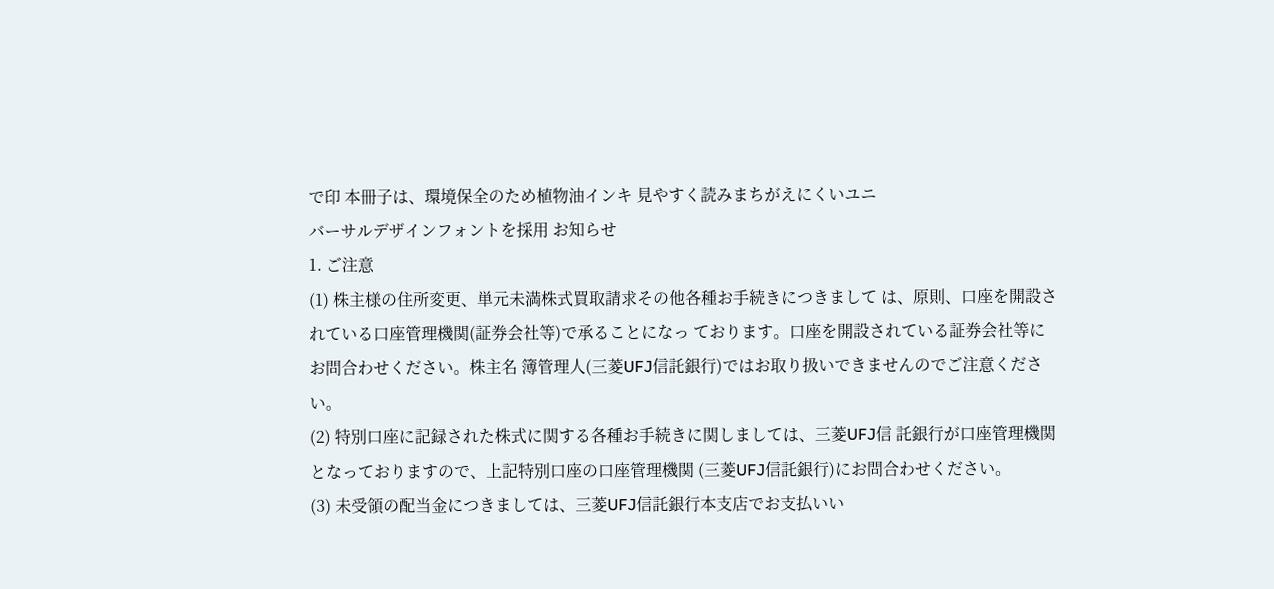で印 本冊子は、環境保全のため植物油インキ 見やすく読みまちがえにくいユニ
バーサルデザインフォントを採用 お知らせ
1. ご注意
(1) 株主様の住所変更、単元未満株式買取請求その他各種お手続きにつきまして は、原則、口座を開設されている口座管理機関(証券会社等)で承ることになっ ております。口座を開設されている証券会社等にお問合わせください。株主名 簿管理人(三菱UFJ信託銀行)ではお取り扱いできませんのでご注意くださ い。
(2) 特別口座に記録された株式に関する各種お手続きに関しましては、三菱UFJ信 託銀行が口座管理機関となっておりますので、上記特別口座の口座管理機関 (三菱UFJ信託銀行)にお問合わせください。
(3) 未受領の配当金につきましては、三菱UFJ信託銀行本支店でお支払いい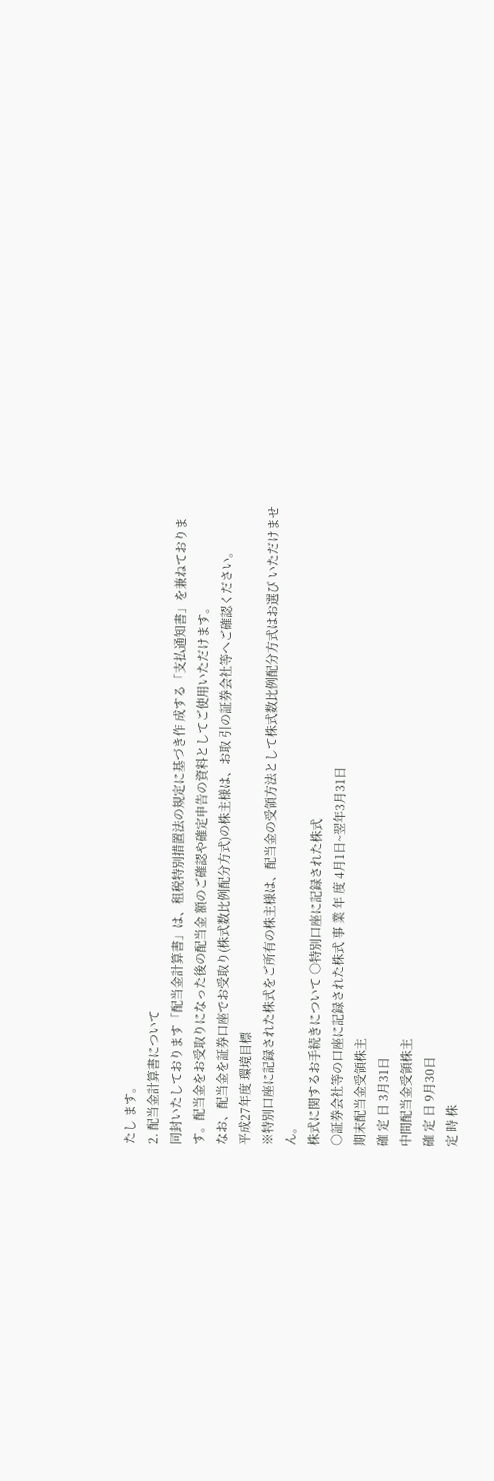たし ます。
2. 配当金計算書について
同封いたしております「配当金計算書」は、租税特別措置法の規定に基づき作 成する「支払通知書」を兼ねております。配当金をお受取りになった後の配当金 額のご確認や確定申告の資料としてご使用いただけます。
なお、配当金を証券口座でお受取り(株式数比例配分方式)の株主様は、お取 引の証券会社等へご確認ください。
平成27年度 環境目標
※特別口座に記録された株式をご所有の株主様は、配当金の受領方法として株式数比例配分方式はお選び いただけません。
株式に関するお手続きについて ○特別口座に記録された株式
○証券会社等の口座に記録された株式 事 業 年 度 4月1日~翌年3月31日
期末配当金受領株主
確 定 日 3月31日
中間配当金受領株主
確 定 日 9月30日
定 時 株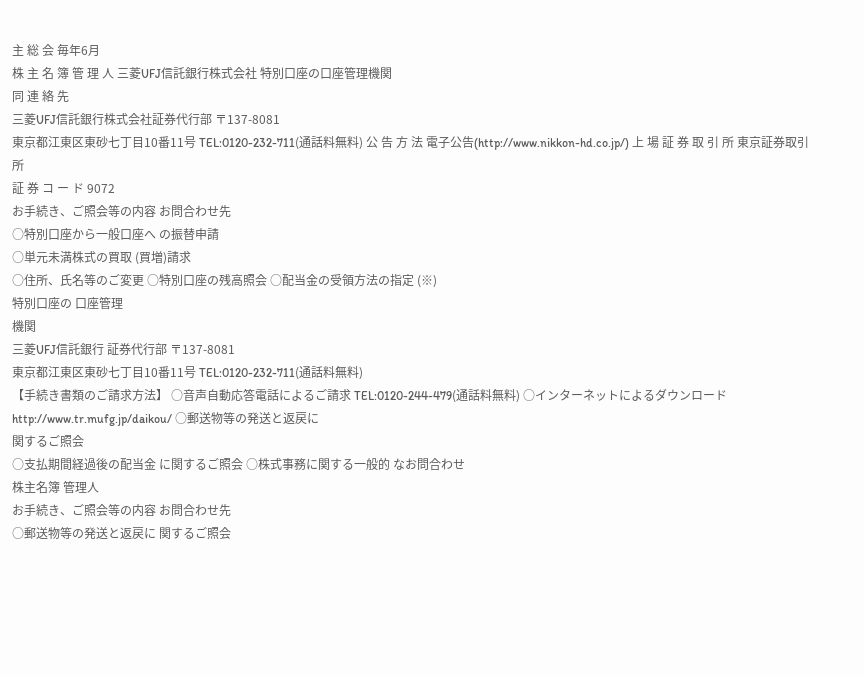主 総 会 毎年6月
株 主 名 簿 管 理 人 三菱UFJ信託銀行株式会社 特別口座の口座管理機関
同 連 絡 先
三菱UFJ信託銀行株式会社証券代行部 〒137-8081
東京都江東区東砂七丁目10番11号 TEL:0120-232-711(通話料無料) 公 告 方 法 電子公告(http://www.nikkon-hd.co.jp/) 上 場 証 券 取 引 所 東京証券取引所
証 券 コ ー ド 9072
お手続き、ご照会等の内容 お問合わせ先
○特別口座から一般口座へ の振替申請
○単元未満株式の買取 (買増)請求
○住所、氏名等のご変更 ○特別口座の残高照会 ○配当金の受領方法の指定 (※)
特別口座の 口座管理
機関
三菱UFJ信託銀行 証券代行部 〒137-8081
東京都江東区東砂七丁目10番11号 TEL:0120-232-711(通話料無料)
【手続き書類のご請求方法】 ○音声自動応答電話によるご請求 TEL:0120-244-479(通話料無料) ○インターネットによるダウンロード http://www.tr.mufg.jp/daikou/ ○郵送物等の発送と返戻に
関するご照会
○支払期間経過後の配当金 に関するご照会 ○株式事務に関する一般的 なお問合わせ
株主名簿 管理人
お手続き、ご照会等の内容 お問合わせ先
○郵送物等の発送と返戻に 関するご照会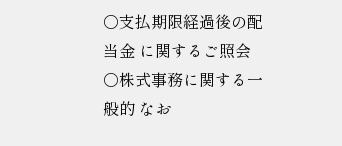○支払期限経過後の配当金 に関するご照会 ○株式事務に関する一般的 なお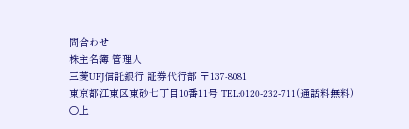問合わせ
株主名簿 管理人
三菱UFJ信託銀行 証券代行部 〒137-8081
東京都江東区東砂七丁目10番11号 TEL:0120-232-711(通話料無料)
○上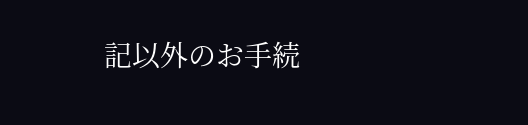記以外のお手続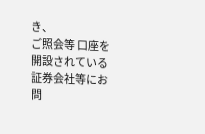き、
ご照会等 口座を開設されている証券会社等にお問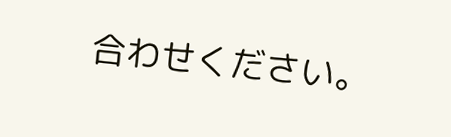合わせください。